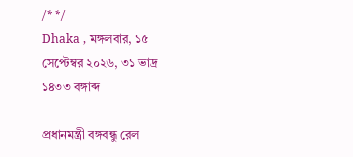/* */
Dhaka , মঙ্গলবার, ১৫ সেপ্টেম্বর ২০২৬, ৩১ ভাদ্র ১৪৩৩ বঙ্গাব্দ

প্রধানমন্ত্রী বঙ্গবন্ধু রেল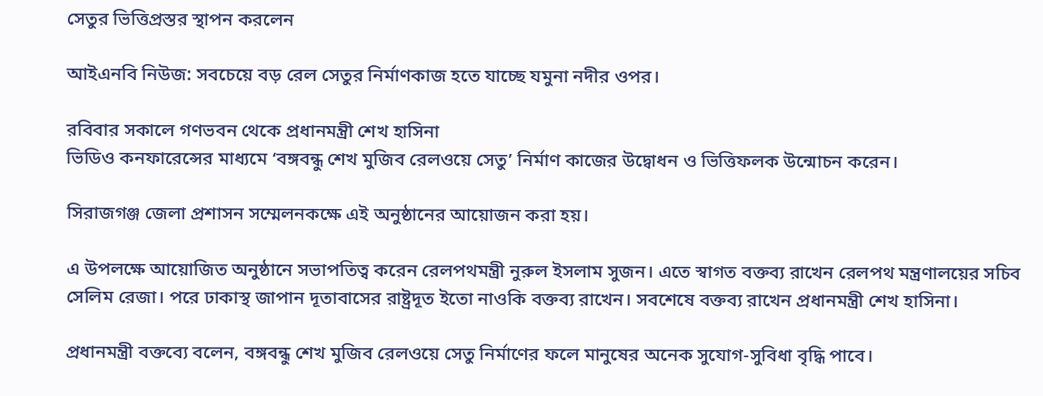সেতুর ভিত্তিপ্রস্তর স্থাপন করলেন

আইএনবি নিউজ: সবচেয়ে বড় রেল সেতুর নির্মাণকাজ হতে যাচ্ছে যমুনা নদীর ওপর।

রবিবার সকালে গণভবন থেকে প্রধানমন্ত্রী শেখ হাসিনা
ভিডিও কনফারেন্সের মাধ্যমে ‘বঙ্গবন্ধু শেখ মুজিব রেলওয়ে সেতু’ নির্মাণ কাজের উদ্বোধন ও ভিত্তিফলক উন্মোচন করেন।

সিরাজগঞ্জ জেলা প্রশাসন সম্মেলনকক্ষে এই অনুষ্ঠানের আয়োজন করা হয়।

এ উপলক্ষে আয়োজিত অনুষ্ঠানে সভাপতিত্ব করেন রেলপথমন্ত্রী নুরুল ইসলাম সুজন। এতে স্বাগত বক্তব্য রাখেন রেলপথ মন্ত্রণালয়ের সচিব সেলিম রেজা। পরে ঢাকাস্থ জাপান দূতাবাসের রাষ্ট্রদূত ইতো নাওকি বক্তব্য রাখেন। সবশেষে বক্তব্য রাখেন প্রধানমন্ত্রী শেখ হাসিনা।

প্রধানমন্ত্রী বক্তব্যে বলেন, বঙ্গবন্ধু শেখ মুজিব রেলওয়ে সেতু নির্মাণের ফলে মানুষের অনেক সুযোগ-সুবিধা বৃদ্ধি পাবে।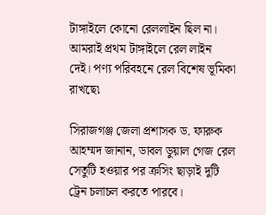টাঙ্গাইলে কোনো রেললাইন ছিল না। আমরাই প্রথম টাঙ্গাইলে রেল লাইন দেই। পণ্য পরিবহনে রেল বিশেষ ভূমিকা রাখছে৷

সিরাজগঞ্জ জেলা প্রশাসক ড. ফারুক আহম্মদ জানান, ডাবল ডুয়াল গেজ রেল সেতুটি হওয়ার পর ক্রসিং ছাড়াই দুটি ট্রেন চলাচল করতে পারবে।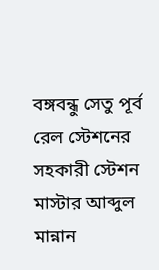বঙ্গবন্ধু সেতু পূর্ব রেল স্টেশনের সহকারী স্টেশন মাস্টার আব্দুল মান্নান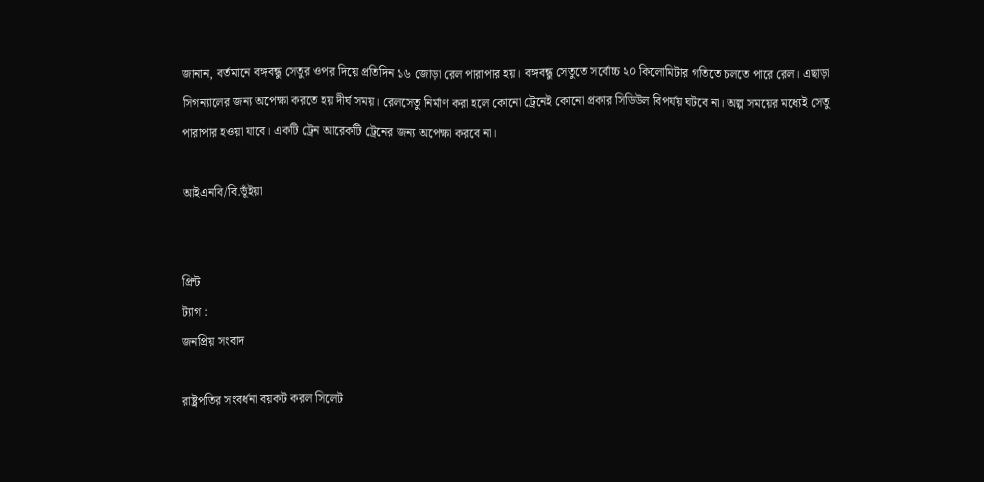জানান, বর্তমানে বঙ্গবন্ধু সেতুর ওপর দিয়ে প্রতিদিন ১৬ জোড়া রেল পারাপার হয়। বঙ্গবন্ধু সেতুতে সর্বোচ্চ ২০ কিলোমিটার গতিতে চলতে পারে রেল। এছাড়া সিগন্যালের জন্য অপেক্ষা করতে হয় দীর্ঘ সময়। রেলসেতু নির্মাণ করা হলে কোনো ট্রেনেই কোনো প্রকার সিডিউল বিপর্যয় ঘটবে না। অল্প সময়ের মধ্যেই সেতু পারাপার হওয়া যাবে। একটি ট্রেন আরেকটি ট্রেনের জন্য অপেক্ষা করবে না।

আইএনবি/বি.ভূঁইয়া


প্রিন্ট
ট্যাগ :
জনপ্রিয় সংবাদ

রাষ্ট্রপতির সংবর্ধনা বয়কট করল সিলেট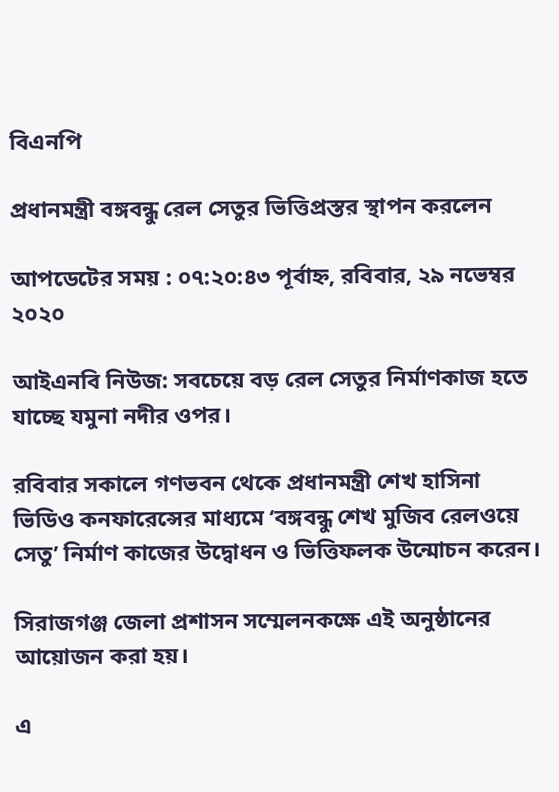বিএনপি

প্রধানমন্ত্রী বঙ্গবন্ধু রেল সেতুর ভিত্তিপ্রস্তর স্থাপন করলেন

আপডেটের সময় : ০৭:২০:৪৩ পূর্বাহ্ন, রবিবার, ২৯ নভেম্বর ২০২০

আইএনবি নিউজ: সবচেয়ে বড় রেল সেতুর নির্মাণকাজ হতে যাচ্ছে যমুনা নদীর ওপর।

রবিবার সকালে গণভবন থেকে প্রধানমন্ত্রী শেখ হাসিনা
ভিডিও কনফারেন্সের মাধ্যমে ‘বঙ্গবন্ধু শেখ মুজিব রেলওয়ে সেতু’ নির্মাণ কাজের উদ্বোধন ও ভিত্তিফলক উন্মোচন করেন।

সিরাজগঞ্জ জেলা প্রশাসন সম্মেলনকক্ষে এই অনুষ্ঠানের আয়োজন করা হয়।

এ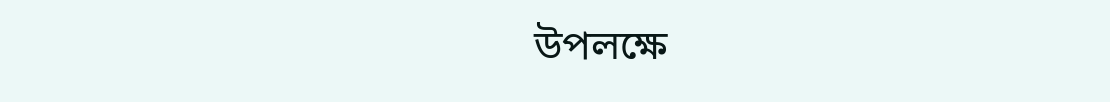উপলক্ষে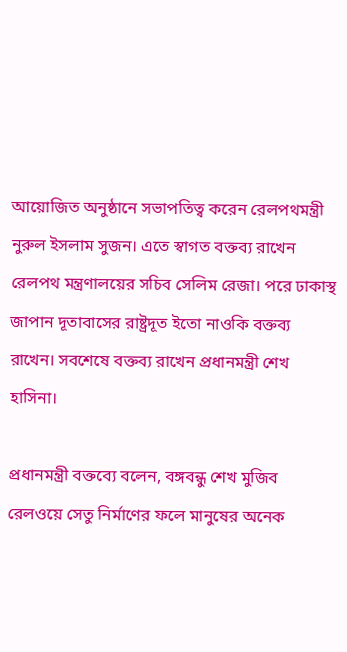আয়োজিত অনুষ্ঠানে সভাপতিত্ব করেন রেলপথমন্ত্রী নুরুল ইসলাম সুজন। এতে স্বাগত বক্তব্য রাখেন রেলপথ মন্ত্রণালয়ের সচিব সেলিম রেজা। পরে ঢাকাস্থ জাপান দূতাবাসের রাষ্ট্রদূত ইতো নাওকি বক্তব্য রাখেন। সবশেষে বক্তব্য রাখেন প্রধানমন্ত্রী শেখ হাসিনা।

প্রধানমন্ত্রী বক্তব্যে বলেন, বঙ্গবন্ধু শেখ মুজিব রেলওয়ে সেতু নির্মাণের ফলে মানুষের অনেক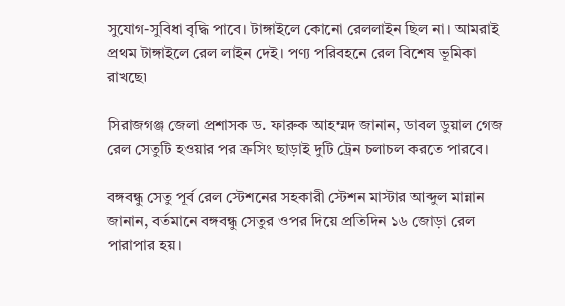সুযোগ-সুবিধা বৃদ্ধি পাবে। টাঙ্গাইলে কোনো রেললাইন ছিল না। আমরাই প্রথম টাঙ্গাইলে রেল লাইন দেই। পণ্য পরিবহনে রেল বিশেষ ভূমিকা রাখছে৷

সিরাজগঞ্জ জেলা প্রশাসক ড. ফারুক আহম্মদ জানান, ডাবল ডুয়াল গেজ রেল সেতুটি হওয়ার পর ক্রসিং ছাড়াই দুটি ট্রেন চলাচল করতে পারবে।

বঙ্গবন্ধু সেতু পূর্ব রেল স্টেশনের সহকারী স্টেশন মাস্টার আব্দুল মান্নান জানান, বর্তমানে বঙ্গবন্ধু সেতুর ওপর দিয়ে প্রতিদিন ১৬ জোড়া রেল পারাপার হয়।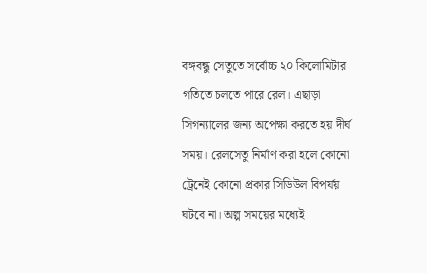বঙ্গবন্ধু সেতুতে সর্বোচ্চ ২০ কিলোমিটার গতিতে চলতে পারে রেল। এছাড়া সিগন্যালের জন্য অপেক্ষা করতে হয় দীর্ঘ সময়। রেলসেতু নির্মাণ করা হলে কোনো ট্রেনেই কোনো প্রকার সিডিউল বিপর্যয় ঘটবে না। অল্প সময়ের মধ্যেই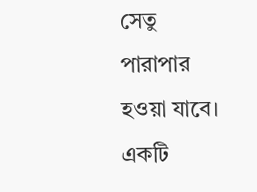সেতু পারাপার হওয়া যাবে। একটি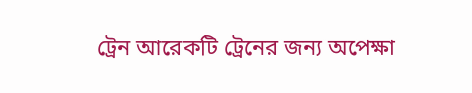ট্রেন আরেকটি ট্রেনের জন্য অপেক্ষা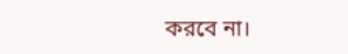করবে না।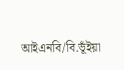আইএনবি/বি.ভূঁইয়া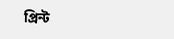প্রিন্ট